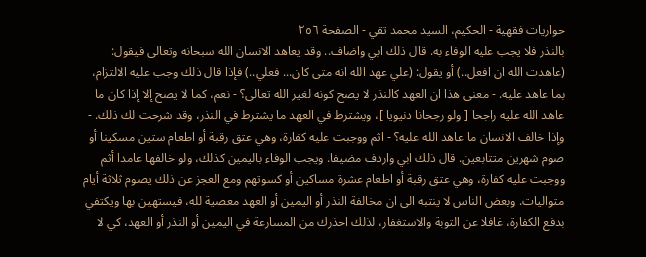حواريات فقهية - الحكيم، السيد محمد تقي - الصفحة ٢٥٦
بالنذر فلا يجب عليه الوفاء به. قال ذلك ابي واضاف.. وقد يعاهد الانسان الله سبحانه وتعالى فيقول: (عاهدت الله ان افعل..) أو يقول: (علي عهد الله انه متى كان... فعلي..) فإذا قال ذلك وجب عليه الالتزام، بما عاهد عليه. - معنى هذا ان العهد كالنذر لا يصح كونه لغير الله تعالى؟ - نعم، كما لا يصح إلا إذا كان ما عاهد الله عليه راجحا [ ولو رجحانا دنيويا ]، ويشترط في العهد ما يشترط في النذر، وقد شرحت لك ذلك. - وإذا خالف الانسان ما عاهد الله عليه؟ - اثم ووجبت عليه كفارة، وهي عتق رقبة أو اطعام ستين مسكينا أو صوم شهرين متتابعين. قال ذلك ابي واردف مضيفا. ويجب الوفاء باليمين كذلك، ولو خالفها عامدا أثم ووجبت عليه كفارة، وهي عتق رقبة أو اطعام عشرة مساكين أو كسوتهم ومع العجز عن ذلك يصوم ثلاثة أيام متواليات. وبعض الناس لا ينتبه الى ان مخالفة النذر أو اليمين أو العهد معصية لله، فيستهين بها ويكتفي بدفع الكفارة، غافلا عن التوبة والاستغفار، لذلك احذرك من المسارعة في اليمين أو النذر أو العهد، كي لا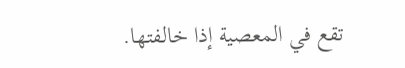تقع في المعصية إذا خالفتها.